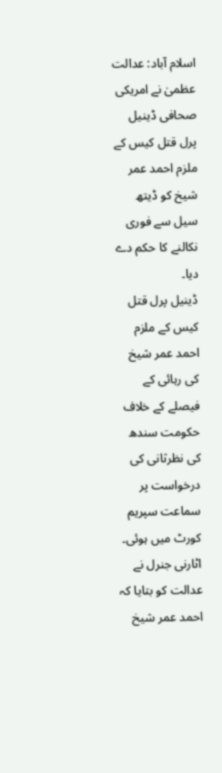اسلام آباد: عدالت عظمیٰ نے امریکی صحافی ڈینیل پرل قتل کیس کے ملزم احمد عمر شیخ کو ڈیتھ سیل سے فوری نکالنے کا حکم دے دیا۔
ڈینیل پرل قتل کیس کے ملزم احمد عمر شیخ کی رہائی کے فیصلے کے خلاف حکومت سندھ کی نظرثانی کی درخواست پر سماعت سپریم کورٹ میں ہوئی۔
اٹارنی جنرل نے عدالت کو بتایا کہ احمد عمر شیخ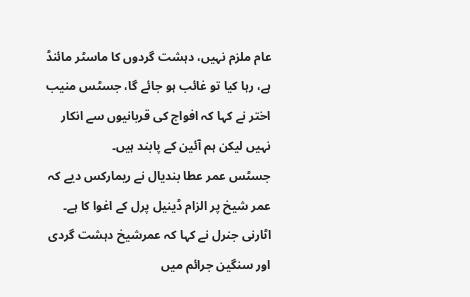عام ملزم نہیں، دہشت گردوں کا ماسٹر مائنڈ ہے، رہا کیا تو غائب ہو جائے گا، جسٹس منیب اختر نے کہا کہ افواج کی قربانیوں سے انکار نہیں لیکن ہم آئین کے پابند ہیں۔
جسٹس عمر عطا بندیال نے ریمارکس دیے کہ عمر شیخ پر الزام ڈینیل پرل کے اغوا کا ہے۔
اٹارنی جنرل نے کہا کہ عمرشیخ دہشت گردی اور سنگین جرائم میں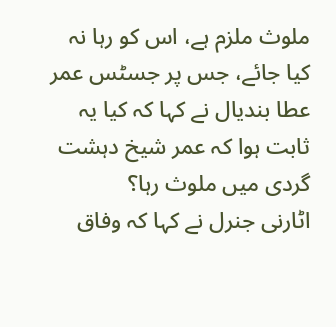ملوث ملزم ہے، اس کو رہا نہ کیا جائے، جس پر جسٹس عمر عطا بندیال نے کہا کہ کیا یہ ثابت ہوا کہ عمر شیخ دہشت گردی میں ملوث رہا؟
اٹارنی جنرل نے کہا کہ وفاق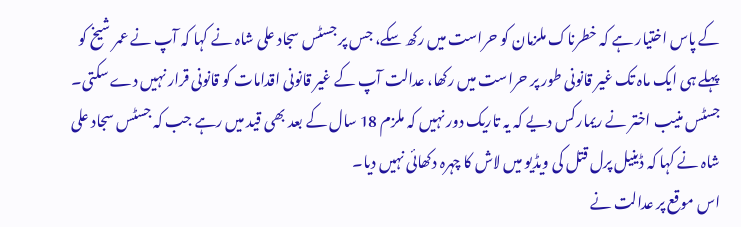کے پاس اختیار ہے کہ خطرناک ملزمان کو حراست میں رکھ سکے، جس پر جسٹس سجاد علی شاہ نے کہا کہ آپ نے عمر شیخ کو پہلے ہی ایک ماہ تک غیر قانونی طور پر حراست میں رکھا، عدالت آپ کے غیر قانونی اقدامات کو قانونی قرار نہیں دے سکتی۔
جسٹس منیب اختر نے ریمارکس دیے کہ یہ تاریک دور نہیں کہ ملزم 18 سال کے بعد بھی قید میں رہے جب کہ جسٹس سجاد علی شاہ نے کہا کہ ڈینیل پرل قتل کی ویڈیو میں لاش کا چہرہ دکھائی نہیں دیا۔
اس موقع پر عدالت نے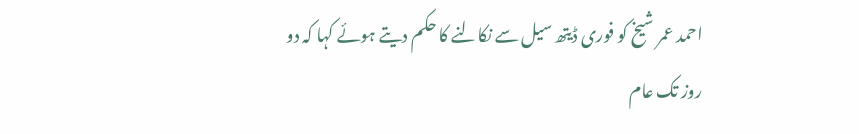احمد عمر شیخ کو فوری ڈیتھ سیل سے نکالنے کا حکم دیتے ہوئے کہا کہ دو روز تک عام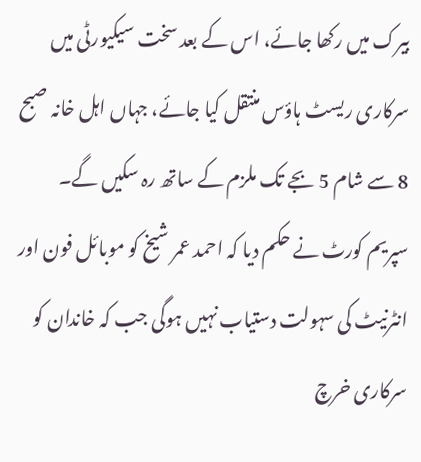بیرک میں رکھا جائے، اس کے بعد سخت سیکیورٹی میں سرکاری ریسٹ ہاؤس منتقل کیا جائے، جہاں اہل خانہ صبح 8 سے شام 5 بجے تک ملزم کے ساتھ رہ سکیں گے۔
سپریم کورٹ نے حکم دیا کہ احمد عمر شیخ کو موبائل فون اور انٹرنیٹ کی سہولت دستیاب نہیں ہوگی جب کہ خاندان کو سرکاری خرچ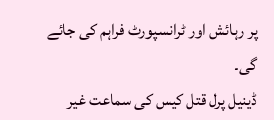پر رہائش اور ٹرانسپورٹ فراہم کی جائے گی۔
ڈینیل پرل قتل کیس کی سماعت غیر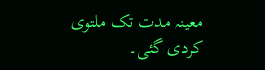معینہ مدت تک ملتوی کردی گئی۔